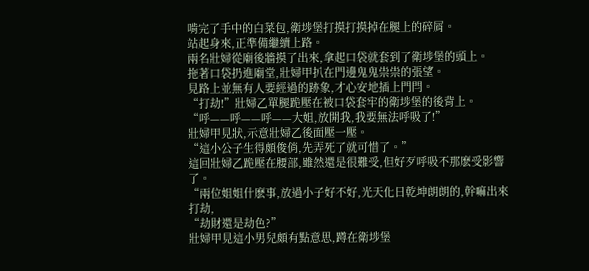啃完了手中的白菜包,衛埗堡打摸打摸掉在腿上的碎屑。
站起身來,正準備繼續上路。
兩名壯婦從廟後牆摸了出來,拿起口袋就套到了衛埗堡的頭上。
拖著口袋扔進廟堂,壯婦甲扒在門邊鬼鬼祟祟的張望。
見路上並無有人要經過的跡象,才心安地插上門閂。
“打劫!”壯婦乙單腿跪壓在被口袋套牢的衛埗堡的後背上。
“呼——呼——呼——大姐,放開我,我要無法呼吸了!”
壯婦甲見狀,示意壯婦乙後面壓一壓。
“這小公子生得頗俊俏,先弄死了就可惜了。”
這回壯婦乙跪壓在腰部,雖然還是很難受,但好歹呼吸不那麽受影響了。
“兩位姐姐什麽事,放過小子好不好,光天化日乾坤朗朗的,幹嘛出來打劫,
“劫財還是劫色?”
壯婦甲見這小男兒頗有點意思,蹲在衛埗堡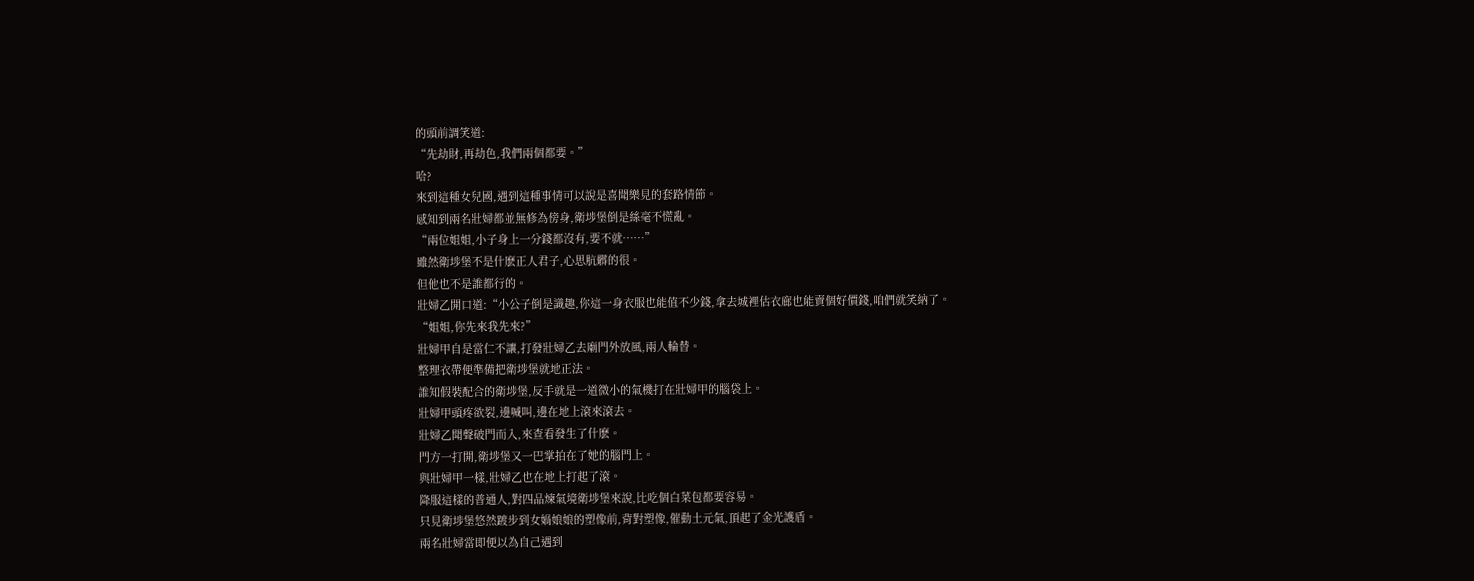的頭前調笑道:
“先劫財,再劫色,我們兩個都要。”
哈?
來到這種女兒國,遇到這種事情可以說是喜聞樂見的套路情節。
感知到兩名壯婦都並無修為傍身,衛埗堡倒是絲毫不慌亂。
“兩位姐姐,小子身上一分錢都沒有,要不就……”
雖然衛埗堡不是什麽正人君子,心思肮髒的很。
但他也不是誰都行的。
壯婦乙開口道:“小公子倒是識趣,你這一身衣服也能值不少錢,拿去城裡估衣廊也能賣個好價錢,咱們就笑納了。
“姐姐,你先來我先來?”
壯婦甲自是當仁不讓,打發壯婦乙去廟門外放風,兩人輪替。
整理衣帶便準備把衛埗堡就地正法。
誰知假裝配合的衛埗堡,反手就是一道微小的氣機打在壯婦甲的腦袋上。
壯婦甲頭疼欲裂,邊喊叫,邊在地上滾來滾去。
壯婦乙聞聲破門而入,來查看發生了什麽。
門方一打開,衛埗堡又一巴掌拍在了她的腦門上。
與壯婦甲一樣,壯婦乙也在地上打起了滾。
降服這樣的普通人,對四品煉氣境衛埗堡來說,比吃個白菜包都要容易。
只見衛埗堡悠然踱步到女媧娘娘的塑像前,背對塑像,催動土元氣,頂起了金光護盾。
兩名壯婦當即便以為自己遇到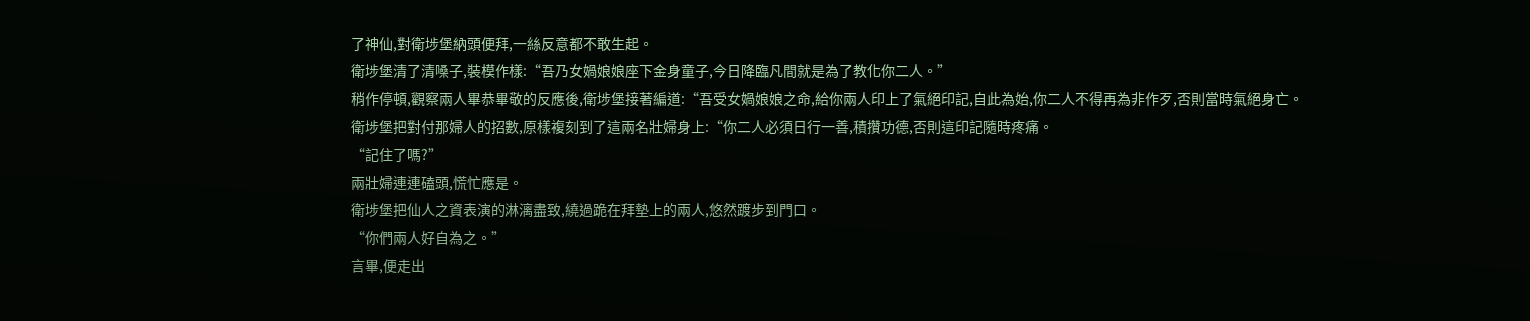了神仙,對衛埗堡納頭便拜,一絲反意都不敢生起。
衛埗堡清了清嗓子,裝模作樣:“吾乃女媧娘娘座下金身童子,今日降臨凡間就是為了教化你二人。”
稍作停頓,觀察兩人畢恭畢敬的反應後,衛埗堡接著編道:“吾受女媧娘娘之命,給你兩人印上了氣絕印記,自此為始,你二人不得再為非作歹,否則當時氣絕身亡。
衛埗堡把對付那婦人的招數,原樣複刻到了這兩名壯婦身上:“你二人必須日行一善,積攢功德,否則這印記隨時疼痛。
“記住了嗎?”
兩壯婦連連磕頭,慌忙應是。
衛埗堡把仙人之資表演的淋漓盡致,繞過跪在拜墊上的兩人,悠然踱步到門口。
“你們兩人好自為之。”
言畢,便走出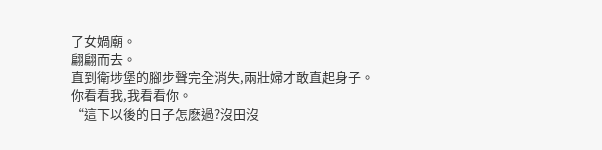了女媧廟。
翩翩而去。
直到衛埗堡的腳步聲完全消失,兩壯婦才敢直起身子。
你看看我,我看看你。
“這下以後的日子怎麽過?沒田沒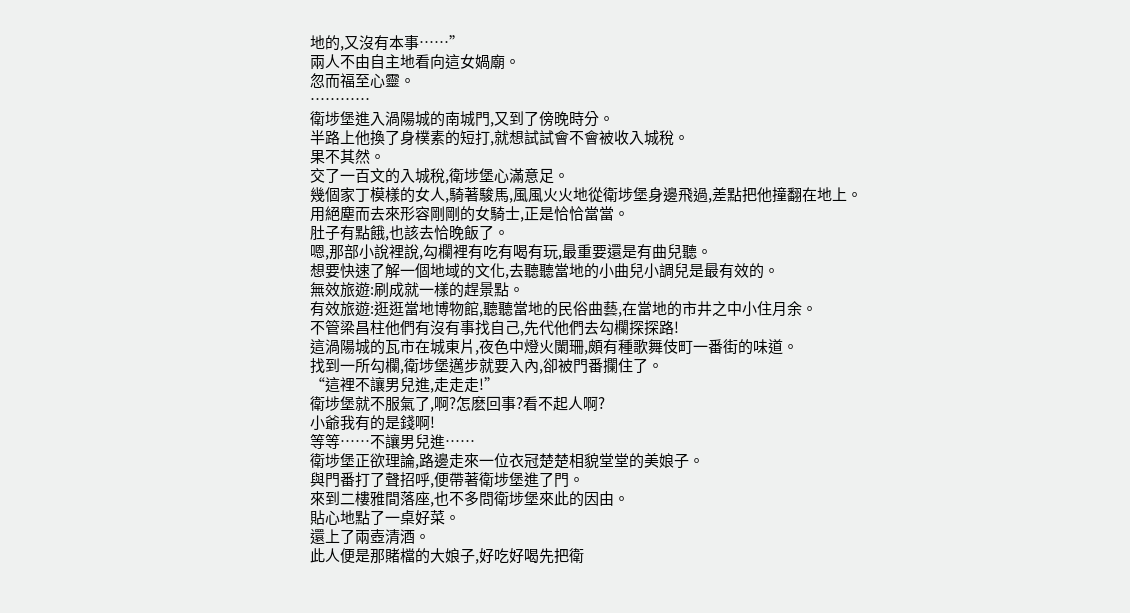地的,又沒有本事……”
兩人不由自主地看向這女媧廟。
忽而福至心靈。
…………
衛埗堡進入渦陽城的南城門,又到了傍晚時分。
半路上他換了身樸素的短打,就想試試會不會被收入城稅。
果不其然。
交了一百文的入城稅,衛埗堡心滿意足。
幾個家丁模樣的女人,騎著駿馬,風風火火地從衛埗堡身邊飛過,差點把他撞翻在地上。
用絕塵而去來形容剛剛的女騎士,正是恰恰當當。
肚子有點餓,也該去恰晚飯了。
嗯,那部小說裡說,勾欄裡有吃有喝有玩,最重要還是有曲兒聽。
想要快速了解一個地域的文化,去聽聽當地的小曲兒小調兒是最有效的。
無效旅遊:刷成就一樣的趕景點。
有效旅遊:逛逛當地博物館,聽聽當地的民俗曲藝,在當地的市井之中小住月余。
不管梁昌柱他們有沒有事找自己,先代他們去勾欄探探路!
這渦陽城的瓦市在城東片,夜色中燈火闌珊,頗有種歌舞伎町一番街的味道。
找到一所勾欄,衛埗堡邁步就要入內,卻被門番攔住了。
“這裡不讓男兒進,走走走!”
衛埗堡就不服氣了,啊?怎麽回事?看不起人啊?
小爺我有的是錢啊!
等等……不讓男兒進……
衛埗堡正欲理論,路邊走來一位衣冠楚楚相貌堂堂的美娘子。
與門番打了聲招呼,便帶著衛埗堡進了門。
來到二樓雅間落座,也不多問衛埗堡來此的因由。
貼心地點了一桌好菜。
還上了兩壺清酒。
此人便是那賭檔的大娘子,好吃好喝先把衛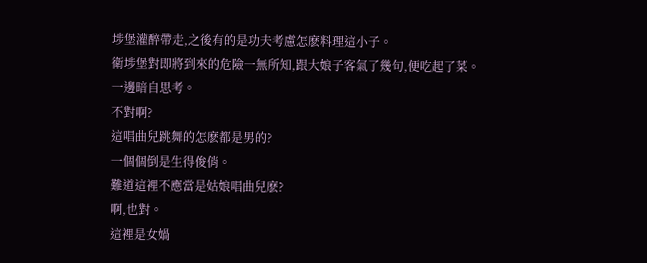埗堡灌醉帶走,之後有的是功夫考慮怎麽料理這小子。
衛埗堡對即將到來的危險一無所知,跟大娘子客氣了幾句,便吃起了菜。
一邊暗自思考。
不對啊?
這唱曲兒跳舞的怎麽都是男的?
一個個倒是生得俊俏。
難道這裡不應當是姑娘唱曲兒麽?
啊,也對。
這裡是女媧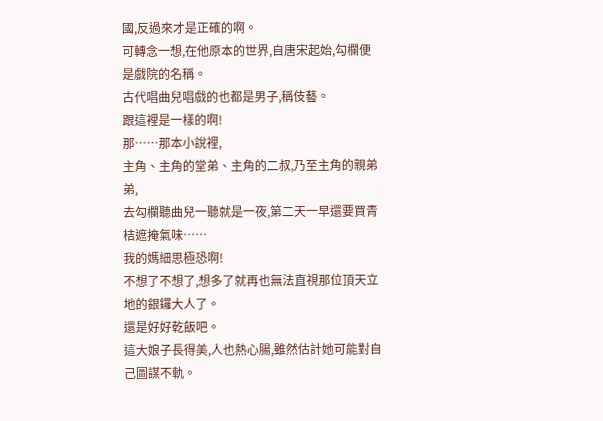國,反過來才是正確的啊。
可轉念一想,在他原本的世界,自唐宋起始,勾欄便是戲院的名稱。
古代唱曲兒唱戲的也都是男子,稱伎藝。
跟這裡是一樣的啊!
那……那本小說裡,
主角、主角的堂弟、主角的二叔,乃至主角的親弟弟,
去勾欄聽曲兒一聽就是一夜,第二天一早還要買青桔遮掩氣味……
我的媽細思極恐啊!
不想了不想了,想多了就再也無法直視那位頂天立地的銀鑼大人了。
還是好好乾飯吧。
這大娘子長得美,人也熱心腸,雖然估計她可能對自己圖謀不軌。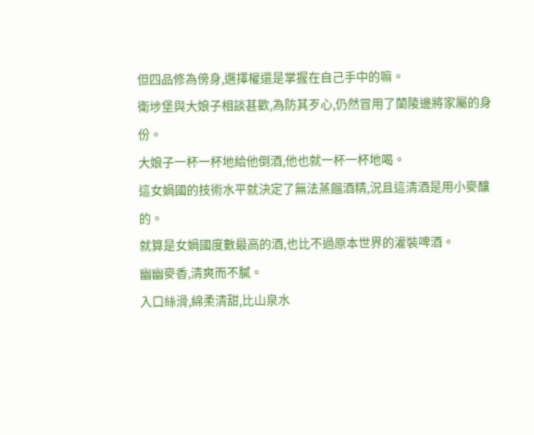但四品修為傍身,選擇權還是掌握在自己手中的嘛。
衛埗堡與大娘子相談甚歡,為防其歹心,仍然冒用了蘭陵邊將家屬的身份。
大娘子一杯一杯地給他倒酒,他也就一杯一杯地喝。
這女媧國的技術水平就決定了無法蒸餾酒精,況且這清酒是用小麥釀的。
就算是女媧國度數最高的酒,也比不過原本世界的灌裝啤酒。
幽幽麥香,清爽而不膩。
入口絲滑,綿柔清甜,比山泉水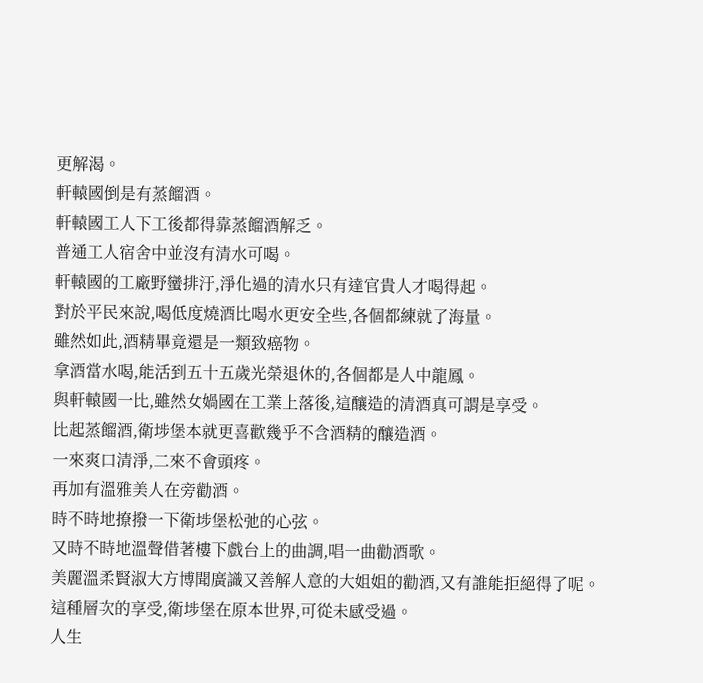更解渴。
軒轅國倒是有蒸餾酒。
軒轅國工人下工後都得靠蒸餾酒解乏。
普通工人宿舍中並沒有清水可喝。
軒轅國的工廠野蠻排汙,淨化過的清水只有達官貴人才喝得起。
對於平民來說,喝低度燒酒比喝水更安全些,各個都練就了海量。
雖然如此,酒精畢竟還是一類致癌物。
拿酒當水喝,能活到五十五歲光榮退休的,各個都是人中龍鳳。
與軒轅國一比,雖然女媧國在工業上落後,這釀造的清酒真可謂是享受。
比起蒸餾酒,衛埗堡本就更喜歡幾乎不含酒精的釀造酒。
一來爽口清淨,二來不會頭疼。
再加有溫雅美人在旁勸酒。
時不時地撩撥一下衛埗堡松弛的心弦。
又時不時地溫聲借著樓下戲台上的曲調,唱一曲勸酒歌。
美麗溫柔賢淑大方博聞廣識又善解人意的大姐姐的勸酒,又有誰能拒絕得了呢。
這種層次的享受,衛埗堡在原本世界,可從未感受過。
人生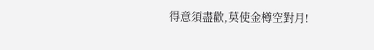得意須盡歡,莫使金樽空對月!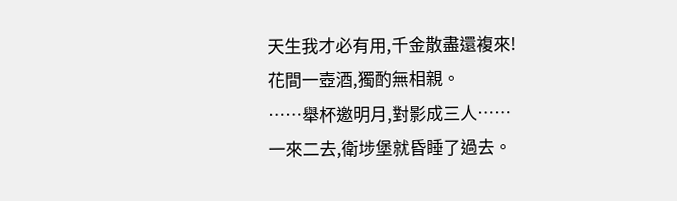天生我才必有用,千金散盡還複來!
花間一壺酒,獨酌無相親。
……舉杯邀明月,對影成三人……
一來二去,衛埗堡就昏睡了過去。